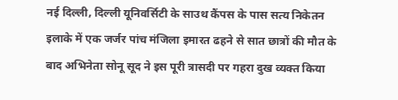नई दिल्ली, दिल्ली यूनिवर्सिटी के साउथ कैंपस के पास सत्य निकेतन इलाके में एक जर्जर पांच मंजिला इमारत ढहने से सात छात्रों की मौत के बाद अभिनेता सोनू सूद ने इस पूरी त्रासदी पर गहरा दुख व्यक्त किया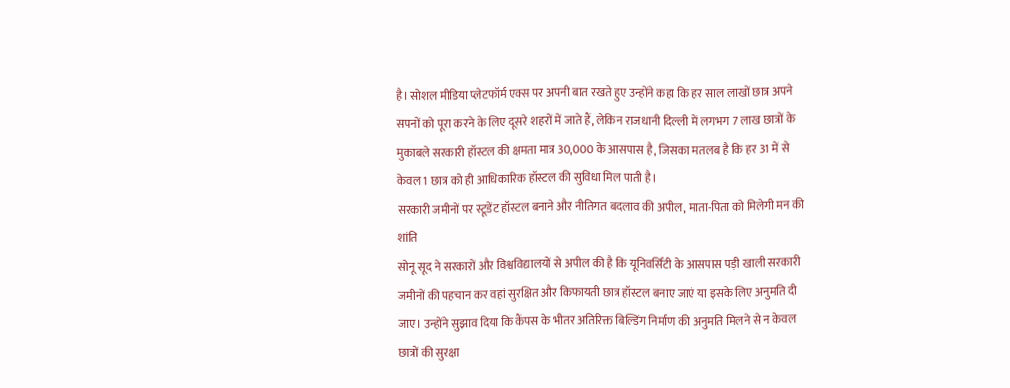है। सोशल मीडिया प्लेटफॉर्म एक्स पर अपनी बात रखते हुए उन्होंने कहा कि हर साल लाखों छात्र अपने सपनों को पूरा करने के लिए दूसरे शहरों में जाते हैं, लेकिन राजधानी दिल्ली में लगभग 7 लाख छात्रों के मुकाबले सरकारी हॉस्टल की क्षमता मात्र 30,000 के आसपास है, जिसका मतलब है कि हर 31 में से केवल 1 छात्र को ही आधिकारिक हॉस्टल की सुविधा मिल पाती है।
सरकारी जमीनों पर स्टूडेंट हॉस्टल बनाने और नीतिगत बदलाव की अपील, माता-पिता को मिलेगी मन की शांति
सोनू सूद ने सरकारों और विश्वविद्यालयों से अपील की है कि यूनिवर्सिटी के आसपास पड़ी खाली सरकारी जमीनों की पहचान कर वहां सुरक्षित और किफायती छात्र हॉस्टल बनाए जाएं या इसके लिए अनुमति दी जाए। उन्होंने सुझाव दिया कि कैंपस के भीतर अतिरिक्त बिल्डिंग निर्माण की अनुमति मिलने से न केवल छात्रों की सुरक्षा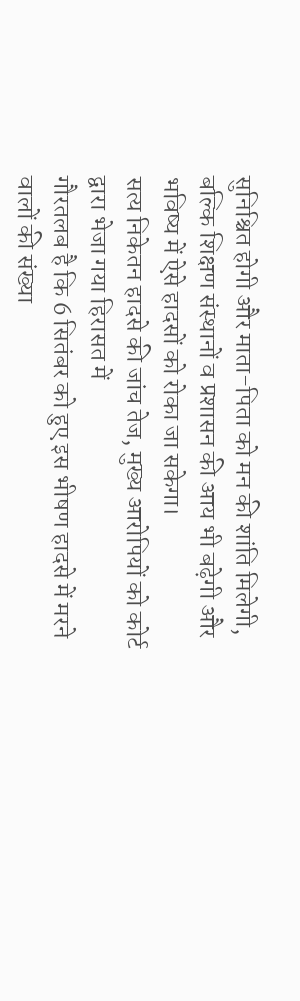सुनिश्चित होगी और माता-पिता को मन की शांति मिलेगी, बल्कि शिक्षण संस्थानों व प्रशासन की आय भी बढ़ेगी और भविष्य में ऐसे हादसों को रोका जा सकेगा।
सत्य निकेतन हादसे की जांच तेज, मुख्य आरोपियों को कोर्ट द्वारा भेजा गया हिरासत में
गौरतलब है कि 6 सितंबर को हुए इस भीषण हादसे में मरने वालों की संख्या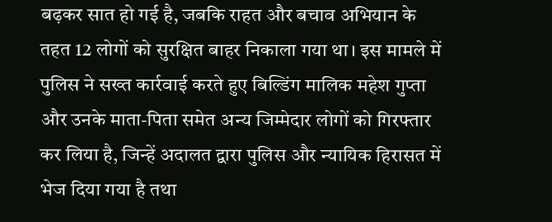बढ़कर सात हो गई है, जबकि राहत और बचाव अभियान के तहत 12 लोगों को सुरक्षित बाहर निकाला गया था। इस मामले में पुलिस ने सख्त कार्रवाई करते हुए बिल्डिंग मालिक महेश गुप्ता और उनके माता-पिता समेत अन्य जिम्मेदार लोगों को गिरफ्तार कर लिया है, जिन्हें अदालत द्वारा पुलिस और न्यायिक हिरासत में भेज दिया गया है तथा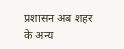प्रशासन अब शहर के अन्य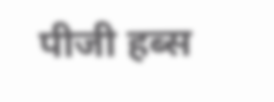पीजी हब्स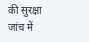की सुरक्षा जांच में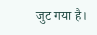जुट गया है।